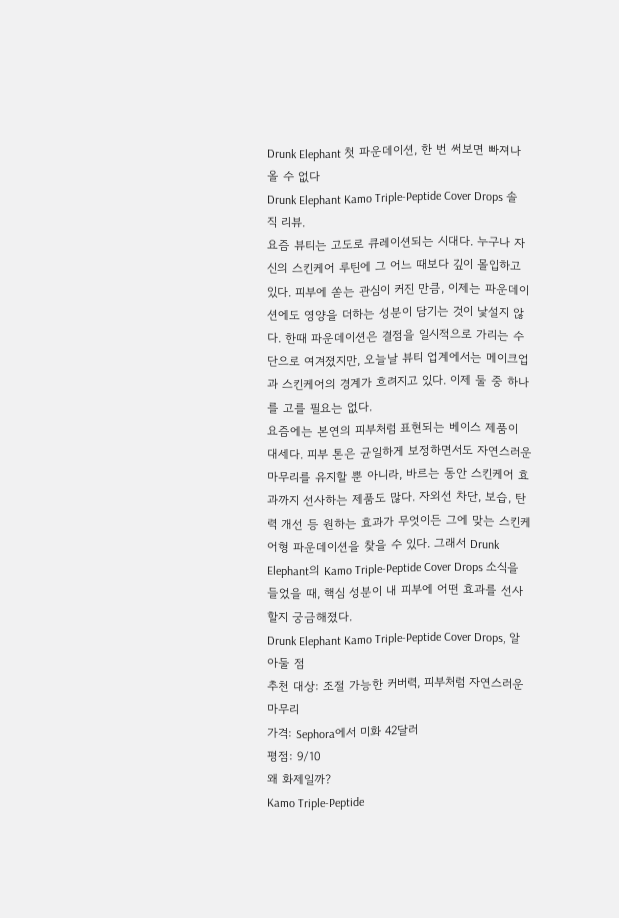Drunk Elephant 첫 파운데이션, 한 번 써보면 빠져나올 수 없다
Drunk Elephant Kamo Triple-Peptide Cover Drops 솔직 리뷰.
요즘 뷰티는 고도로 큐레이션되는 시대다. 누구나 자신의 스킨케어 루틴에 그 어느 때보다 깊이 몰입하고 있다. 피부에 쏟는 관심이 커진 만큼, 이제는 파운데이션에도 영양을 더하는 성분이 담기는 것이 낯설지 않다. 한때 파운데이션은 결점을 일시적으로 가리는 수단으로 여겨졌지만, 오늘날 뷰티 업계에서는 메이크업과 스킨케어의 경계가 흐려지고 있다. 이제 둘 중 하나를 고를 필요는 없다.
요즘에는 본연의 피부처럼 표현되는 베이스 제품이 대세다. 피부 톤은 균일하게 보정하면서도 자연스러운 마무리를 유지할 뿐 아니라, 바르는 동안 스킨케어 효과까지 선사하는 제품도 많다. 자외선 차단, 보습, 탄력 개선 등 원하는 효과가 무엇이든 그에 맞는 스킨케어형 파운데이션을 찾을 수 있다. 그래서 Drunk Elephant의 Kamo Triple-Peptide Cover Drops 소식을 들었을 때, 핵심 성분이 내 피부에 어떤 효과를 선사할지 궁금해졌다.
Drunk Elephant Kamo Triple-Peptide Cover Drops, 알아둘 점
추천 대상: 조절 가능한 커버력, 피부처럼 자연스러운 마무리
가격: Sephora에서 미화 42달러
평점: 9/10
왜 화제일까?
Kamo Triple-Peptide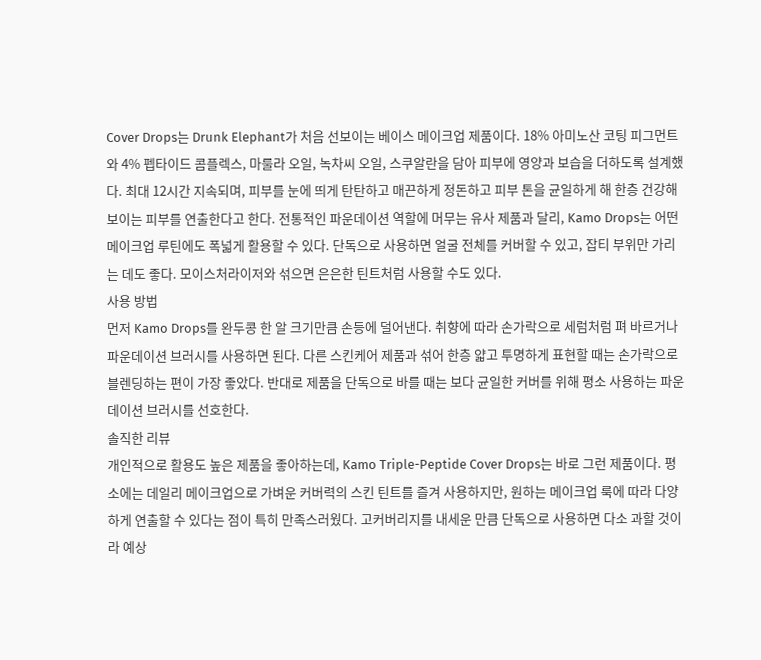Cover Drops는 Drunk Elephant가 처음 선보이는 베이스 메이크업 제품이다. 18% 아미노산 코팅 피그먼트와 4% 펩타이드 콤플렉스, 마룰라 오일, 녹차씨 오일, 스쿠알란을 담아 피부에 영양과 보습을 더하도록 설계했다. 최대 12시간 지속되며, 피부를 눈에 띄게 탄탄하고 매끈하게 정돈하고 피부 톤을 균일하게 해 한층 건강해 보이는 피부를 연출한다고 한다. 전통적인 파운데이션 역할에 머무는 유사 제품과 달리, Kamo Drops는 어떤 메이크업 루틴에도 폭넓게 활용할 수 있다. 단독으로 사용하면 얼굴 전체를 커버할 수 있고, 잡티 부위만 가리는 데도 좋다. 모이스처라이저와 섞으면 은은한 틴트처럼 사용할 수도 있다.
사용 방법
먼저 Kamo Drops를 완두콩 한 알 크기만큼 손등에 덜어낸다. 취향에 따라 손가락으로 세럼처럼 펴 바르거나 파운데이션 브러시를 사용하면 된다. 다른 스킨케어 제품과 섞어 한층 얇고 투명하게 표현할 때는 손가락으로 블렌딩하는 편이 가장 좋았다. 반대로 제품을 단독으로 바를 때는 보다 균일한 커버를 위해 평소 사용하는 파운데이션 브러시를 선호한다.
솔직한 리뷰
개인적으로 활용도 높은 제품을 좋아하는데, Kamo Triple-Peptide Cover Drops는 바로 그런 제품이다. 평소에는 데일리 메이크업으로 가벼운 커버력의 스킨 틴트를 즐겨 사용하지만, 원하는 메이크업 룩에 따라 다양하게 연출할 수 있다는 점이 특히 만족스러웠다. 고커버리지를 내세운 만큼 단독으로 사용하면 다소 과할 것이라 예상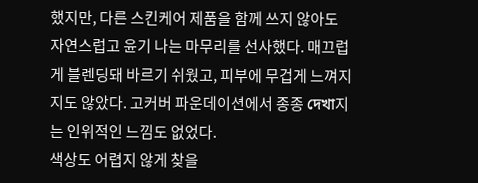했지만, 다른 스킨케어 제품을 함께 쓰지 않아도 자연스럽고 윤기 나는 마무리를 선사했다. 매끄럽게 블렌딩돼 바르기 쉬웠고, 피부에 무겁게 느껴지지도 않았다. 고커버 파운데이션에서 종종 দেখা지는 인위적인 느낌도 없었다.
색상도 어렵지 않게 찾을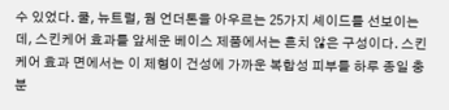수 있었다. 쿨, 뉴트럴, 웜 언더톤을 아우르는 25가지 셰이드를 선보이는데, 스킨케어 효과를 앞세운 베이스 제품에서는 흔치 않은 구성이다. 스킨케어 효과 면에서는 이 제형이 건성에 가까운 복합성 피부를 하루 종일 충분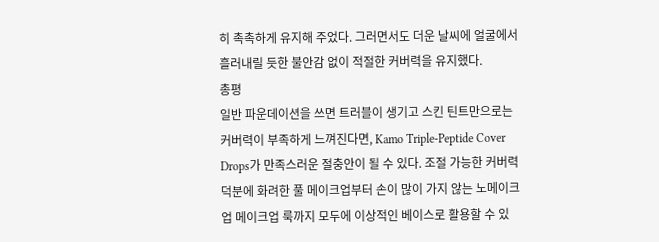히 촉촉하게 유지해 주었다. 그러면서도 더운 날씨에 얼굴에서 흘러내릴 듯한 불안감 없이 적절한 커버력을 유지했다.
총평
일반 파운데이션을 쓰면 트러블이 생기고 스킨 틴트만으로는 커버력이 부족하게 느껴진다면, Kamo Triple-Peptide Cover Drops가 만족스러운 절충안이 될 수 있다. 조절 가능한 커버력 덕분에 화려한 풀 메이크업부터 손이 많이 가지 않는 노메이크업 메이크업 룩까지 모두에 이상적인 베이스로 활용할 수 있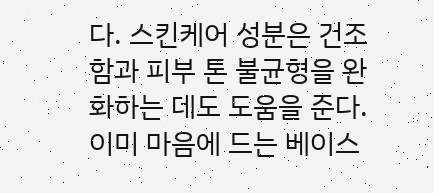다. 스킨케어 성분은 건조함과 피부 톤 불균형을 완화하는 데도 도움을 준다. 이미 마음에 드는 베이스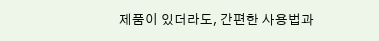제품이 있더라도, 간편한 사용법과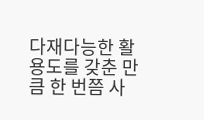다재다능한 활용도를 갖춘 만큼 한 번쯤 사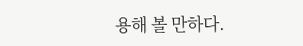용해 볼 만하다.